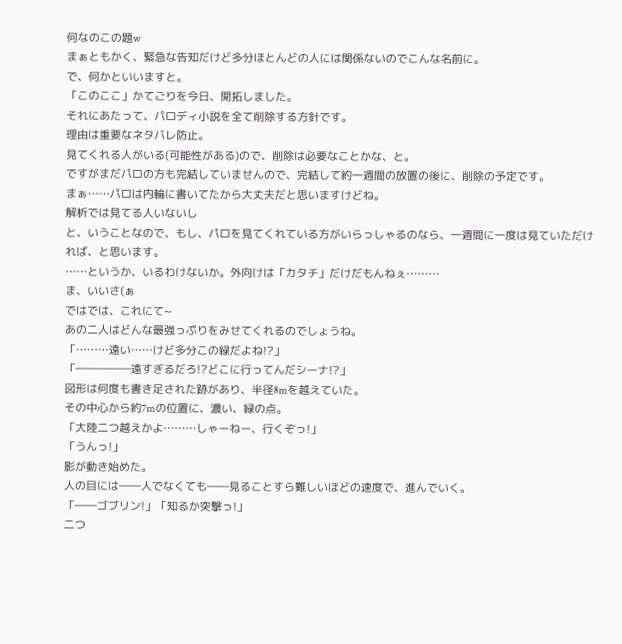何なのこの題w
まぁともかく、緊急な告知だけど多分ほとんどの人には関係ないのでこんな名前に。
で、何かといいますと。
「このここ」かてごりを今日、開拓しました。
それにあたって、パロディ小説を全て削除する方針です。
理由は重要なネタバレ防止。
見てくれる人がいる(可能性がある)ので、削除は必要なことかな、と。
ですがまだパロの方も完結していませんので、完結して約一週間の放置の後に、削除の予定です。
まぁ……パロは内輪に書いてたから大丈夫だと思いますけどね。
解析では見てる人いないし
と、いうことなので、もし、パロを見てくれている方がいらっしゃるのなら、一週間に一度は見ていただければ、と思います。
……というか、いるわけないか。外向けは「カタチ」だけだもんねぇ………
ま、いいさ(ぁ
ではでは、これにて~
あの二人はどんな最強っぷりをみせてくれるのでしょうね。
「………遠い……けど多分この緑だよね!?」
「―――――遠すぎるだろ!?どこに行ってんだシーナ!?」
図形は何度も書き足された跡があり、半径8mを越えていた。
その中心から約7mの位置に、濃い、緑の点。
「大陸二つ越えかよ………しゃーねー、行くぞっ!」
「うんっ!」
影が動き始めた。
人の目には――人でなくても――見ることすら難しいほどの速度で、進んでいく。
「――ゴブリン!」「知るか突撃っ!」
二つ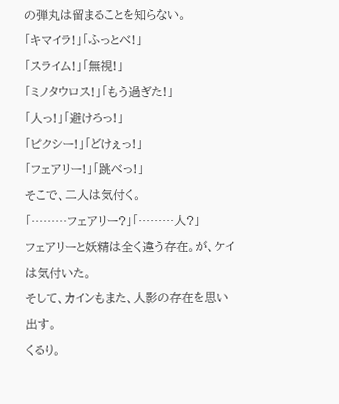の弾丸は留まることを知らない。
「キマイラ!」「ふっとべ!」
「スライム!」「無視!」
「ミノタウロス!」「もう過ぎた!」
「人っ!」「避けろっ!」
「ピクシー!」「どけぇっ!」
「フェアリー!」「跳べっ!」
そこで、二人は気付く。
「………フェアリー?」「………人?」
フェアリーと妖精は全く違う存在。が、ケイは気付いた。
そして、カインもまた、人影の存在を思い出す。
くるり。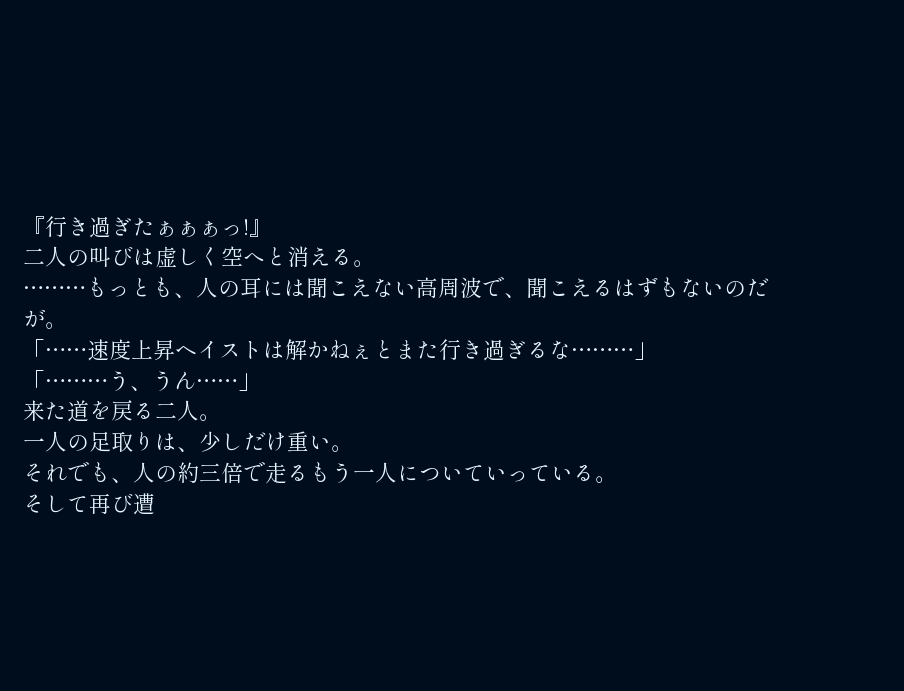『行き過ぎたぁぁぁっ!』
二人の叫びは虚しく空へと消える。
………もっとも、人の耳には聞こえない高周波で、聞こえるはずもないのだが。
「……速度上昇ヘイストは解かねぇとまた行き過ぎるな………」
「………う、うん……」
来た道を戻る二人。
一人の足取りは、少しだけ重い。
それでも、人の約三倍で走るもう一人についていっている。
そして再び遭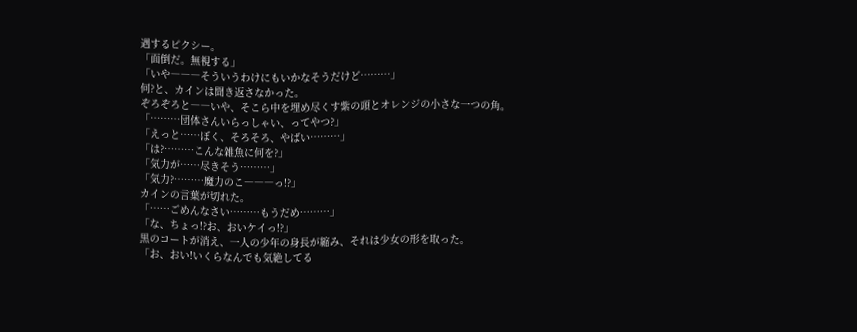遇するピクシー。
「面倒だ。無視する」
「いや―――そういうわけにもいかなそうだけど………」
何?と、カインは聞き返さなかった。
ぞろぞろと――いや、そこら中を埋め尽くす紫の頭とオレンジの小さな一つの角。
「………団体さんいらっしゃい、ってやつ?」
「えっと……ぼく、そろそろ、やばい………」
「は?………こんな雑魚に何を?」
「気力が……尽きそう………」
「気力?………魔力のこ―――っ!?」
カインの言葉が切れた。
「……ごめんなさい………もうだめ………」
「な、ちょっ!?お、おいケイっ!?」
黒のコートが消え、一人の少年の身長が縮み、それは少女の形を取った。
「お、おい!いくらなんでも気絶してる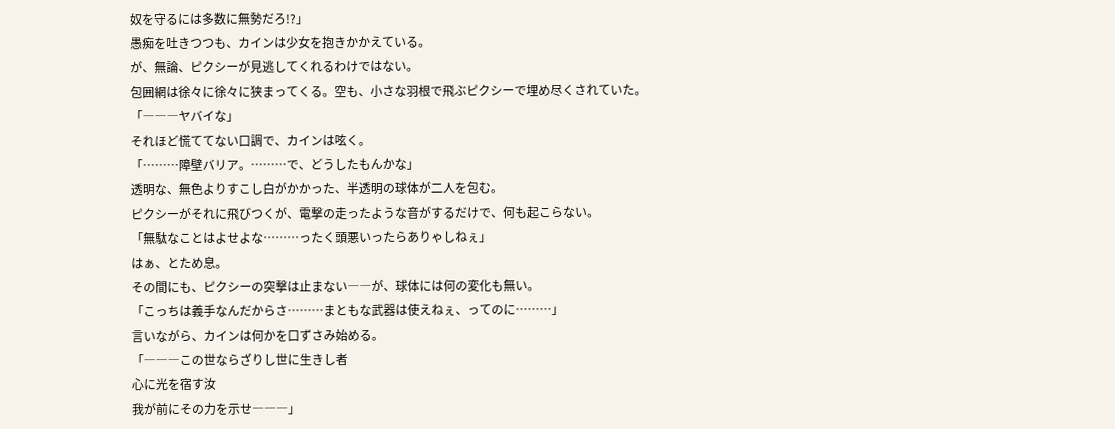奴を守るには多数に無勢だろ!?」
愚痴を吐きつつも、カインは少女を抱きかかえている。
が、無論、ピクシーが見逃してくれるわけではない。
包囲網は徐々に徐々に狭まってくる。空も、小さな羽根で飛ぶピクシーで埋め尽くされていた。
「―――ヤバイな」
それほど慌ててない口調で、カインは呟く。
「………障壁バリア。………で、どうしたもんかな」
透明な、無色よりすこし白がかかった、半透明の球体が二人を包む。
ピクシーがそれに飛びつくが、電撃の走ったような音がするだけで、何も起こらない。
「無駄なことはよせよな………ったく頭悪いったらありゃしねぇ」
はぁ、とため息。
その間にも、ピクシーの突撃は止まない――が、球体には何の変化も無い。
「こっちは義手なんだからさ………まともな武器は使えねぇ、ってのに………」
言いながら、カインは何かを口ずさみ始める。
「―――この世ならざりし世に生きし者
心に光を宿す汝
我が前にその力を示せ―――」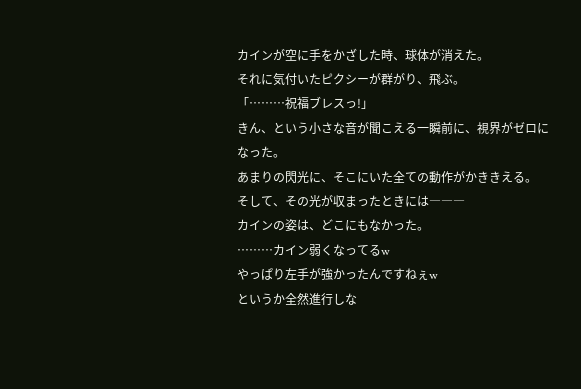カインが空に手をかざした時、球体が消えた。
それに気付いたピクシーが群がり、飛ぶ。
「………祝福ブレスっ!」
きん、という小さな音が聞こえる一瞬前に、視界がゼロになった。
あまりの閃光に、そこにいた全ての動作がかききえる。
そして、その光が収まったときには―――
カインの姿は、どこにもなかった。
………カイン弱くなってるw
やっぱり左手が強かったんですねぇw
というか全然進行しな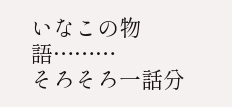いなこの物語………
そろそろ一話分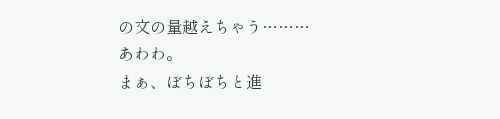の文の量越えちゃう………
あわわ。
まぁ、ぼちぼちと進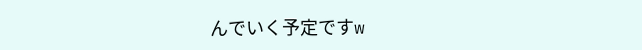んでいく予定ですw